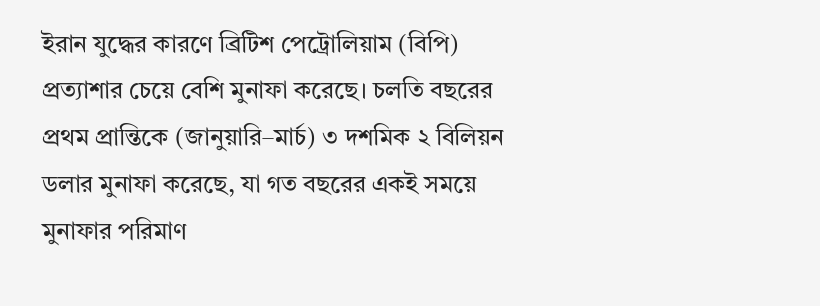ইরান যুদ্ধের কারণে ব্রিটিশ পেট্রোলিয়াম (বিপি) প্রত্যাশার চেয়ে বেশি মুনাফা করেছে। চলতি বছরের প্রথম প্রান্তিকে (জানুয়ারি–মার্চ) ৩ দশমিক ২ বিলিয়ন ডলার মুনাফা করেছে, যা গত বছরের একই সময়ে মুনাফার পরিমাণ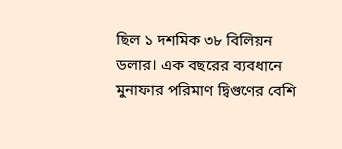ছিল ১ দশমিক ৩৮ বিলিয়ন ডলার। এক বছরের ব্যবধানে মুনাফার পরিমাণ দ্বিগুণের বেশি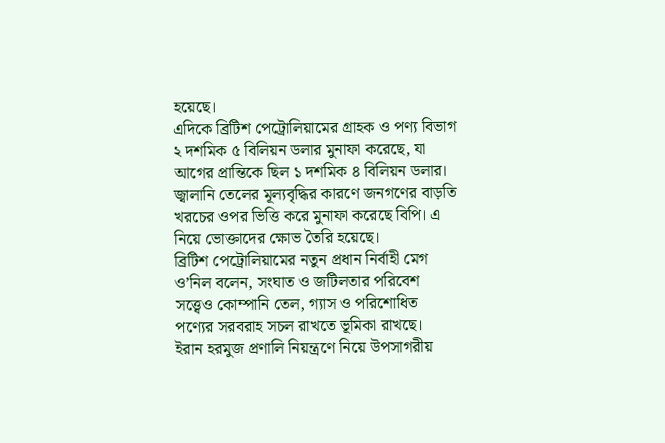হয়েছে।
এদিকে ব্রিটিশ পেট্রোলিয়ামের গ্রাহক ও পণ্য বিভাগ ২ দশমিক ৫ বিলিয়ন ডলার মুনাফা করেছে, যা আগের প্রান্তিকে ছিল ১ দশমিক ৪ বিলিয়ন ডলার।
জ্বালানি তেলের মূল্যবৃদ্ধির কারণে জনগণের বাড়তি খরচের ওপর ভিত্তি করে মুনাফা করেছে বিপি। এ নিয়ে ভোক্তাদের ক্ষোভ তৈরি হয়েছে।
ব্রিটিশ পেট্রোলিয়ামের নতুন প্রধান নির্বাহী মেগ ও’নিল বলেন, সংঘাত ও জটিলতার পরিবেশ সত্ত্বেও কোম্পানি তেল, গ্যাস ও পরিশোধিত পণ্যের সরবরাহ সচল রাখতে ভূমিকা রাখছে।
ইরান হরমুজ প্রণালি নিয়ন্ত্রণে নিয়ে উপসাগরীয়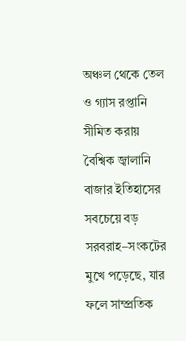অঞ্চল থেকে তেল ও গ্যাস রপ্তানি সীমিত করায় বৈশ্বিক জ্বালানি বাজার ইতিহাসের সবচেয়ে বড় সরবরাহ–সংকটের মুখে পড়েছে, যার ফলে সাম্প্রতিক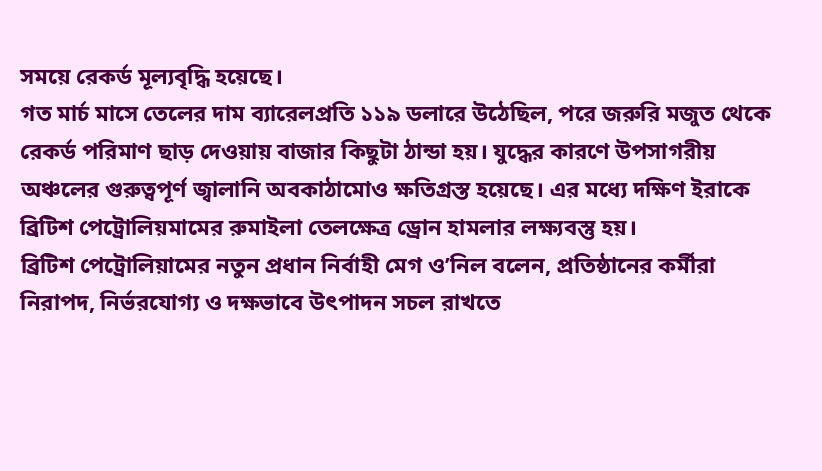সময়ে রেকর্ড মূল্যবৃদ্ধি হয়েছে।
গত মার্চ মাসে তেলের দাম ব্যারেলপ্রতি ১১৯ ডলারে উঠেছিল, পরে জরুরি মজুত থেকে রেকর্ড পরিমাণ ছাড় দেওয়ায় বাজার কিছুটা ঠান্ডা হয়। যুদ্ধের কারণে উপসাগরীয় অঞ্চলের গুরুত্বপূর্ণ জ্বালানি অবকাঠামোও ক্ষতিগ্রস্ত হয়েছে। এর মধ্যে দক্ষিণ ইরাকে ব্রিটিশ পেট্রোলিয়মামের রুমাইলা তেলক্ষেত্র ড্রোন হামলার লক্ষ্যবস্তু হয়।
ব্রিটিশ পেট্রোলিয়ামের নতুন প্রধান নির্বাহী মেগ ও’নিল বলেন, প্রতিষ্ঠানের কর্মীরা নিরাপদ, নির্ভরযোগ্য ও দক্ষভাবে উৎপাদন সচল রাখতে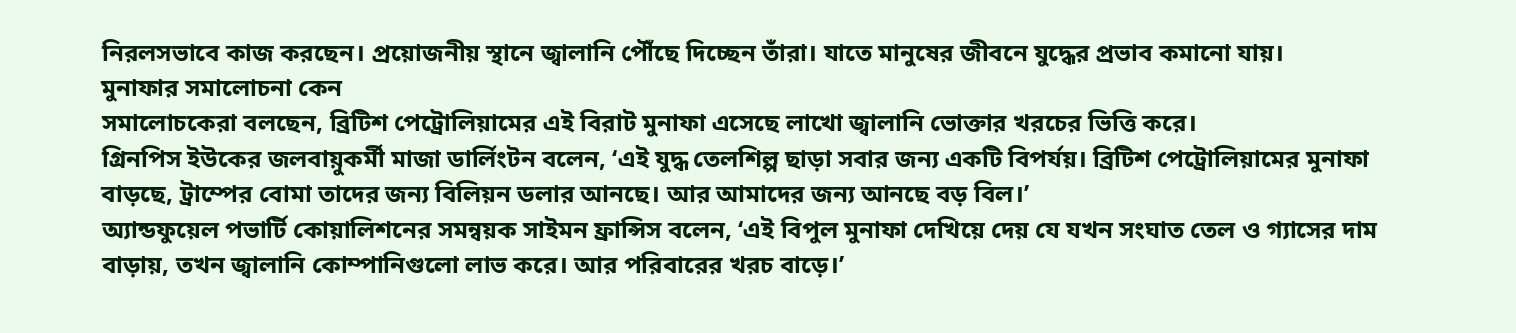নিরলসভাবে কাজ করছেন। প্রয়োজনীয় স্থানে জ্বালানি পৌঁছে দিচ্ছেন তাঁরা। যাতে মানুষের জীবনে যুদ্ধের প্রভাব কমানো যায়।
মুনাফার সমালোচনা কেন
সমালোচকেরা বলছেন, ব্রিটিশ পেট্রোলিয়ামের এই বিরাট মুনাফা এসেছে লাখো জ্বালানি ভোক্তার খরচের ভিত্তি করে।
গ্রিনপিস ইউকের জলবায়ুকর্মী মাজা ডার্লিংটন বলেন, ‘এই যুদ্ধ তেলশিল্প ছাড়া সবার জন্য একটি বিপর্যয়। ব্রিটিশ পেট্রোলিয়ামের মুনাফা বাড়ছে, ট্রাম্পের বোমা তাদের জন্য বিলিয়ন ডলার আনছে। আর আমাদের জন্য আনছে বড় বিল।’
অ্যান্ডফুয়েল পভার্টি কোয়ালিশনের সমন্বয়ক সাইমন ফ্রান্সিস বলেন, ‘এই বিপুল মুনাফা দেখিয়ে দেয় যে যখন সংঘাত তেল ও গ্যাসের দাম বাড়ায়, তখন জ্বালানি কোম্পানিগুলো লাভ করে। আর পরিবারের খরচ বাড়ে।’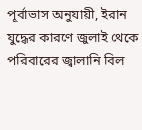পূর্বাভাস অনুযায়ী, ইরান যুদ্ধের কারণে জুলাই থেকে পরিবারের জ্বালানি বিল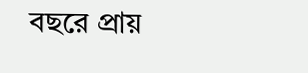বছরে প্রায়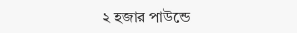২ হজার পাউন্ডে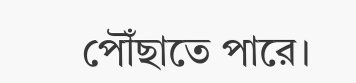পৌঁছাতে পারে।